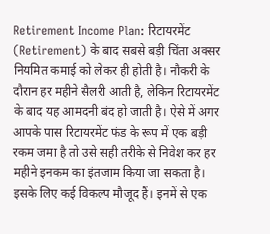Retirement Income Plan: रिटायरमेंट (Retirement) के बाद सबसे बड़ी चिंता अक्सर नियमित कमाई को लेकर ही होती है। नौकरी के दौरान हर महीने सैलरी आती है, लेकिन रिटायरमेंट के बाद यह आमदनी बंद हो जाती है। ऐसे में अगर आपके पास रिटायरमेंट फंड के रूप में एक बड़ी रकम जमा है तो उसे सही तरीके से निवेश कर हर महीने इनकम का इंतजाम किया जा सकता है। इसके लिए कई विकल्प मौजूद हैं। इनमें से एक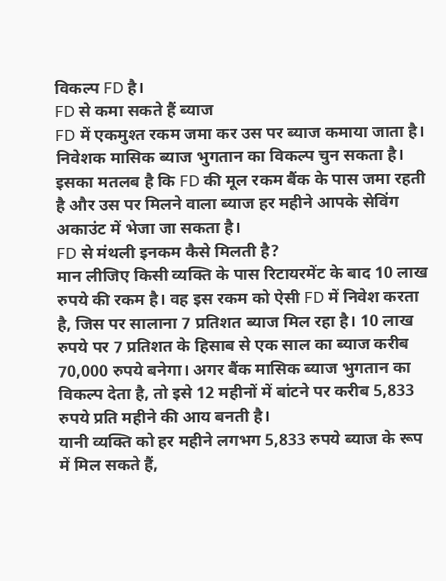विकल्प FD है।
FD से कमा सकते हैं ब्याज
FD में एकमुश्त रकम जमा कर उस पर ब्याज कमाया जाता है। निवेशक मासिक ब्याज भुगतान का विकल्प चुन सकता है। इसका मतलब है कि FD की मूल रकम बैंक के पास जमा रहती है और उस पर मिलने वाला ब्याज हर महीने आपके सेविंग अकाउंट में भेजा जा सकता है।
FD से मंथली इनकम कैसे मिलती है?
मान लीजिए किसी व्यक्ति के पास रिटायरमेंट के बाद 10 लाख रुपये की रकम है। वह इस रकम को ऐसी FD में निवेश करता है, जिस पर सालाना 7 प्रतिशत ब्याज मिल रहा है। 10 लाख रुपये पर 7 प्रतिशत के हिसाब से एक साल का ब्याज करीब 70,000 रुपये बनेगा। अगर बैंक मासिक ब्याज भुगतान का विकल्प देता है, तो इसे 12 महीनों में बांटने पर करीब 5,833 रुपये प्रति महीने की आय बनती है।
यानी व्यक्ति को हर महीने लगभग 5,833 रुपये ब्याज के रूप में मिल सकते हैं,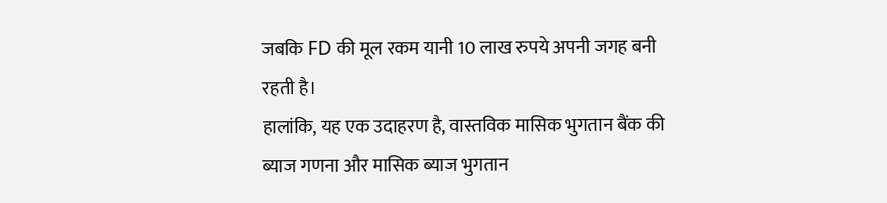जबकि FD की मूल रकम यानी 10 लाख रुपये अपनी जगह बनी रहती है।
हालांकि, यह एक उदाहरण है, वास्तविक मासिक भुगतान बैंक की ब्याज गणना और मासिक ब्याज भुगतान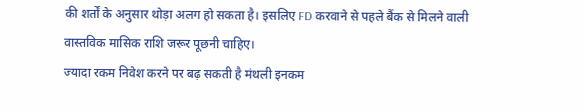की शर्तों के अनुसार थोड़ा अलग हो सकता है। इसलिए FD करवाने से पहले बैंक से मिलने वाली वास्तविक मासिक राशि जरूर पूछनी चाहिए।
ज्यादा रकम निवेश करने पर बढ़ सकती है मंथली इनकम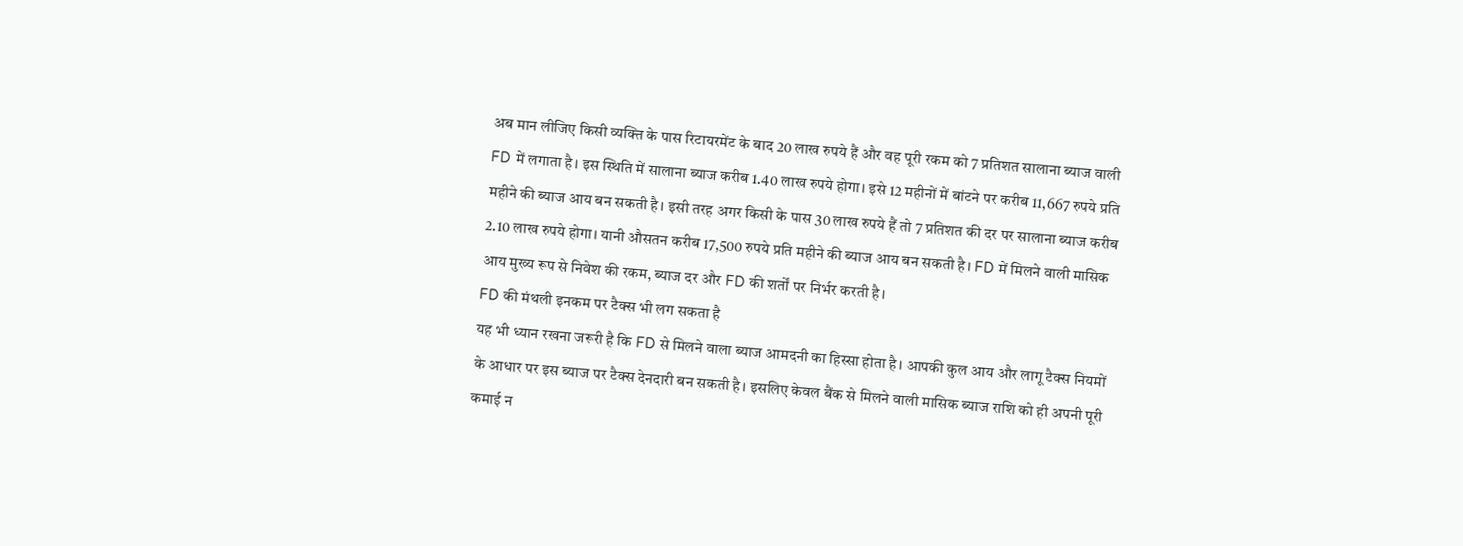अब मान लीजिए किसी व्यक्ति के पास रिटायरमेंट के बाद 20 लाख रुपये हैं और वह पूरी रकम को 7 प्रतिशत सालाना ब्याज वाली FD में लगाता है। इस स्थिति में सालाना ब्याज करीब 1.40 लाख रुपये होगा। इसे 12 महीनों में बांटने पर करीब 11,667 रुपये प्रति महीने की ब्याज आय बन सकती है। इसी तरह अगर किसी के पास 30 लाख रुपये हैं तो 7 प्रतिशत की दर पर सालाना ब्याज करीब 2.10 लाख रुपये होगा। यानी औसतन करीब 17,500 रुपये प्रति महीने की ब्याज आय बन सकती है। FD में मिलने वाली मासिक आय मुख्य रूप से निवेश की रकम, ब्याज दर और FD की शर्तों पर निर्भर करती है।
FD की मंथली इनकम पर टैक्स भी लग सकता है
यह भी ध्यान रखना जरूरी है कि FD से मिलने वाला ब्याज आमदनी का हिस्सा होता है। आपकी कुल आय और लागू टैक्स नियमों के आधार पर इस ब्याज पर टैक्स देनदारी बन सकती है। इसलिए केवल बैंक से मिलने वाली मासिक ब्याज राशि को ही अपनी पूरी कमाई न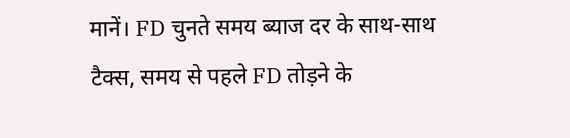मानें। FD चुनते समय ब्याज दर के साथ-साथ टैक्स, समय से पहले FD तोड़ने के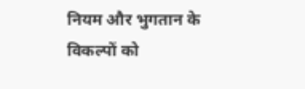नियम और भुगतान के विकल्पों को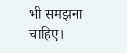भी समझना चाहिए।